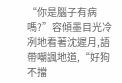“你是腦子有病嗎?”容傾墨目光冷冽地看著沈遲月,語帶嘲諷地道,“好狗不擋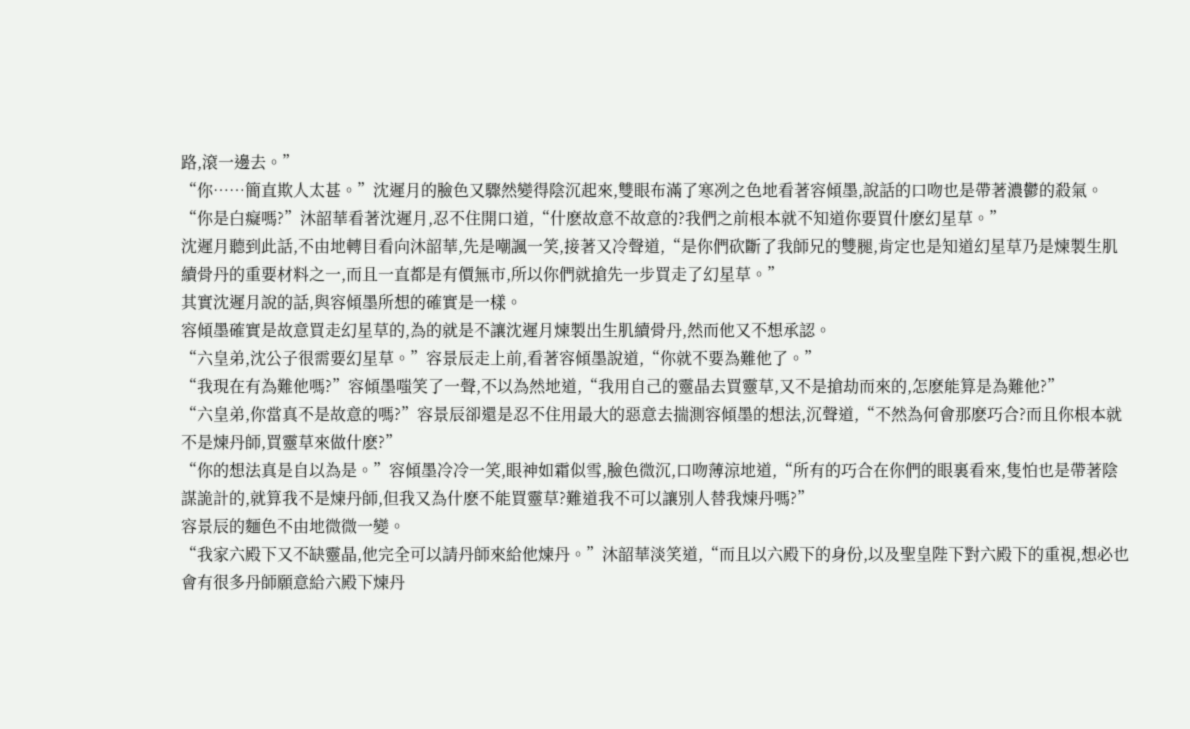路,滾一邊去。”
“你……簡直欺人太甚。”沈遲月的臉色又驟然變得陰沉起來,雙眼布滿了寒冽之色地看著容傾墨,說話的口吻也是帶著濃鬱的殺氣。
“你是白癡嗎?”沐韶華看著沈遲月,忍不住開口道,“什麽故意不故意的?我們之前根本就不知道你要買什麽幻星草。”
沈遲月聽到此話,不由地轉目看向沐韶華,先是嘲諷一笑,接著又冷聲道,“是你們砍斷了我師兄的雙腿,肯定也是知道幻星草乃是煉製生肌續骨丹的重要材料之一,而且一直都是有價無市,所以你們就搶先一步買走了幻星草。”
其實沈遲月說的話,與容傾墨所想的確實是一樣。
容傾墨確實是故意買走幻星草的,為的就是不讓沈遲月煉製出生肌續骨丹,然而他又不想承認。
“六皇弟,沈公子很需要幻星草。”容景辰走上前,看著容傾墨說道,“你就不要為難他了。”
“我現在有為難他嗎?”容傾墨嗤笑了一聲,不以為然地道,“我用自己的靈晶去買靈草,又不是搶劫而來的,怎麽能算是為難他?”
“六皇弟,你當真不是故意的嗎?”容景辰卻還是忍不住用最大的惡意去揣測容傾墨的想法,沉聲道,“不然為何會那麽巧合?而且你根本就不是煉丹師,買靈草來做什麽?”
“你的想法真是自以為是。”容傾墨冷冷一笑,眼神如霜似雪,臉色微沉,口吻薄涼地道,“所有的巧合在你們的眼裏看來,隻怕也是帶著陰謀詭計的,就算我不是煉丹師,但我又為什麽不能買靈草?難道我不可以讓別人替我煉丹嗎?”
容景辰的麵色不由地微微一變。
“我家六殿下又不缺靈晶,他完全可以請丹師來給他煉丹。”沐韶華淡笑道,“而且以六殿下的身份,以及聖皇陛下對六殿下的重視,想必也會有很多丹師願意給六殿下煉丹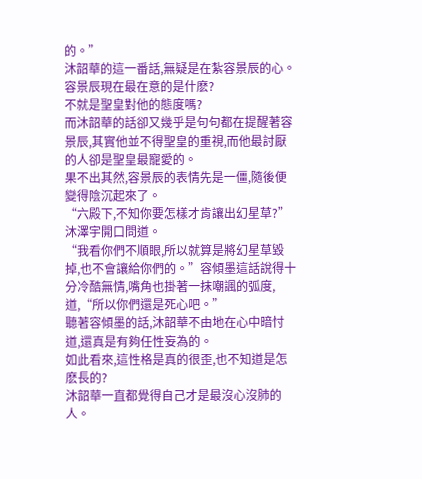的。”
沐韶華的這一番話,無疑是在紮容景辰的心。
容景辰現在最在意的是什麽?
不就是聖皇對他的態度嗎?
而沐韶華的話卻又幾乎是句句都在提醒著容景辰,其實他並不得聖皇的重視,而他最討厭的人卻是聖皇最寵愛的。
果不出其然,容景辰的表情先是一僵,隨後便變得陰沉起來了。
“六殿下,不知你要怎樣才肯讓出幻星草?”沐澤宇開口問道。
“我看你們不順眼,所以就算是將幻星草毀掉,也不會讓給你們的。”容傾墨這話說得十分冷酷無情,嘴角也掛著一抹嘲諷的弧度,道,“所以你們還是死心吧。”
聽著容傾墨的話,沐韶華不由地在心中暗忖道,還真是有夠任性妄為的。
如此看來,這性格是真的很歪,也不知道是怎麽長的?
沐韶華一直都覺得自己才是最沒心沒肺的人。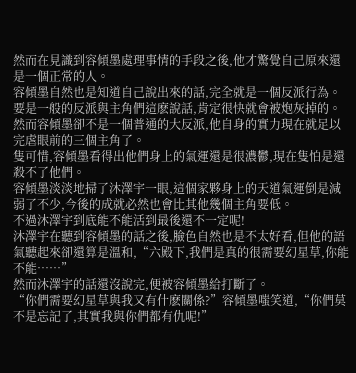然而在見識到容傾墨處理事情的手段之後,他才驚覺自己原來還是一個正常的人。
容傾墨自然也是知道自己說出來的話,完全就是一個反派行為。
要是一般的反派與主角們這麽說話,肯定很快就會被炮灰掉的。
然而容傾墨卻不是一個普通的大反派,他自身的實力現在就足以完虐眼前的三個主角了。
隻可惜,容傾墨看得出他們身上的氣運還是很濃鬱,現在隻怕是還殺不了他們。
容傾墨淡淡地掃了沐澤宇一眼,這個家夥身上的天道氣運倒是減弱了不少,今後的成就必然也會比其他幾個主角要低。
不過沐澤宇到底能不能活到最後還不一定呢!
沐澤宇在聽到容傾墨的話之後,臉色自然也是不太好看,但他的語氣聽起來卻還算是溫和,“六殿下,我們是真的很需要幻星草,你能不能……”
然而沐澤宇的話還沒說完,便被容傾墨給打斷了。
“你們需要幻星草與我又有什麽關係?”容傾墨嗤笑道,“你們莫不是忘記了,其實我與你們都有仇呢!”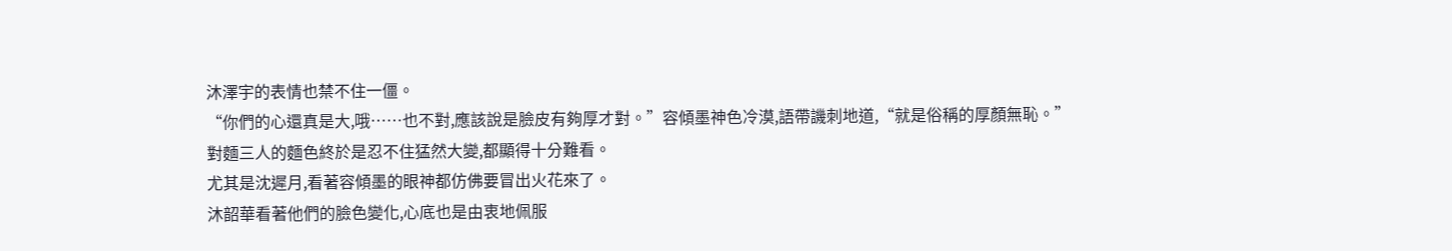沐澤宇的表情也禁不住一僵。
“你們的心還真是大,哦……也不對,應該說是臉皮有夠厚才對。”容傾墨神色冷漠,語帶譏刺地道,“就是俗稱的厚顏無恥。”
對麵三人的麵色終於是忍不住猛然大變,都顯得十分難看。
尤其是沈遲月,看著容傾墨的眼神都仿佛要冒出火花來了。
沐韶華看著他們的臉色變化,心底也是由衷地佩服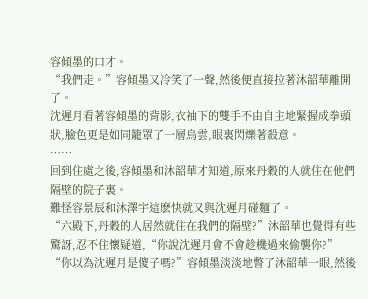容傾墨的口才。
“我們走。”容傾墨又冷笑了一聲,然後便直接拉著沐韶華離開了。
沈遲月看著容傾墨的背影,衣袖下的雙手不由自主地緊握成拳頭狀,臉色更是如同籠罩了一層烏雲,眼裏閃爍著殺意。
……
回到住處之後,容傾墨和沐韶華才知道,原來丹穀的人就住在他們隔壁的院子裏。
難怪容景辰和沐澤宇這麽快就又與沈遲月碰麵了。
“六殿下,丹穀的人居然就住在我們的隔壁?”沐韶華也覺得有些驚訝,忍不住懷疑道,“你說沈遲月會不會趁機過來偷襲你?”
“你以為沈遲月是傻子嗎?”容傾墨淡淡地瞥了沐韶華一眼,然後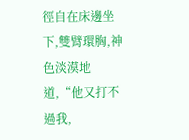徑自在床邊坐下,雙臂環胸,神色淡漠地道,“他又打不過我,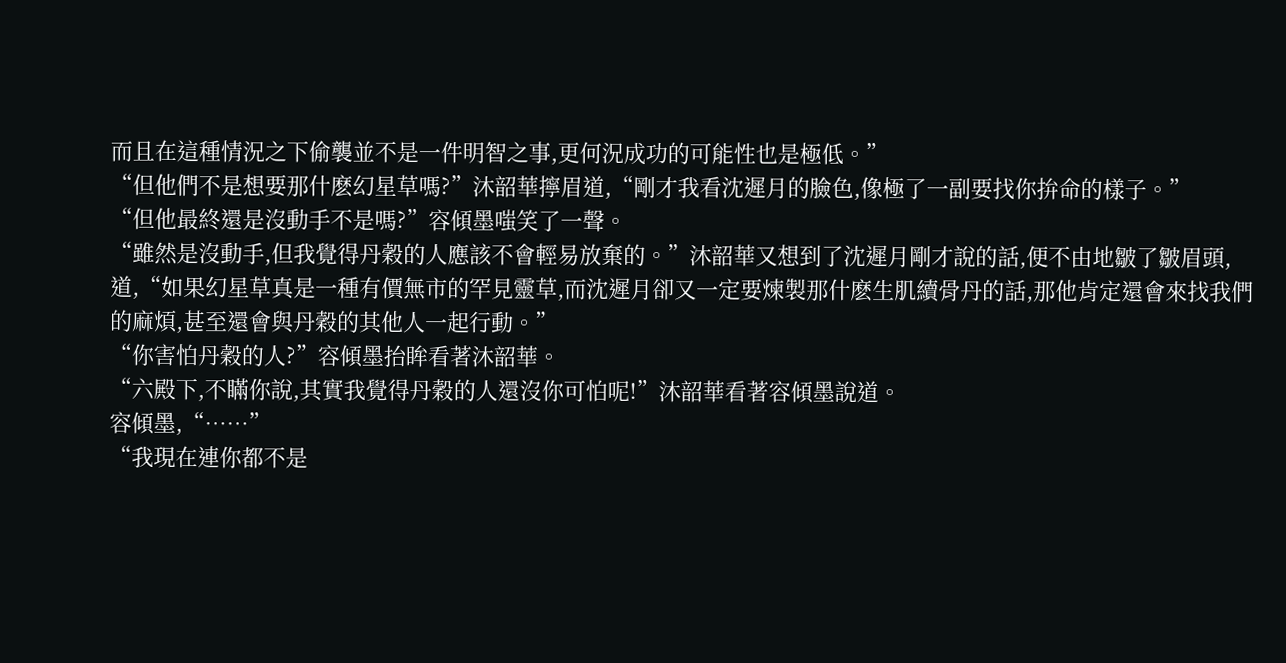而且在這種情況之下偷襲並不是一件明智之事,更何況成功的可能性也是極低。”
“但他們不是想要那什麽幻星草嗎?”沐韶華擰眉道,“剛才我看沈遲月的臉色,像極了一副要找你拚命的樣子。”
“但他最終還是沒動手不是嗎?”容傾墨嗤笑了一聲。
“雖然是沒動手,但我覺得丹穀的人應該不會輕易放棄的。”沐韶華又想到了沈遲月剛才說的話,便不由地皺了皺眉頭,道,“如果幻星草真是一種有價無市的罕見靈草,而沈遲月卻又一定要煉製那什麽生肌續骨丹的話,那他肯定還會來找我們的麻煩,甚至還會與丹穀的其他人一起行動。”
“你害怕丹穀的人?”容傾墨抬眸看著沐韶華。
“六殿下,不瞞你說,其實我覺得丹穀的人還沒你可怕呢!”沐韶華看著容傾墨說道。
容傾墨,“……”
“我現在連你都不是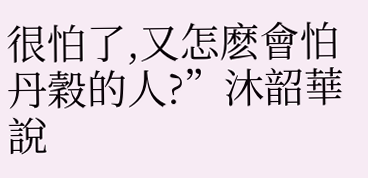很怕了,又怎麽會怕丹穀的人?”沐韶華說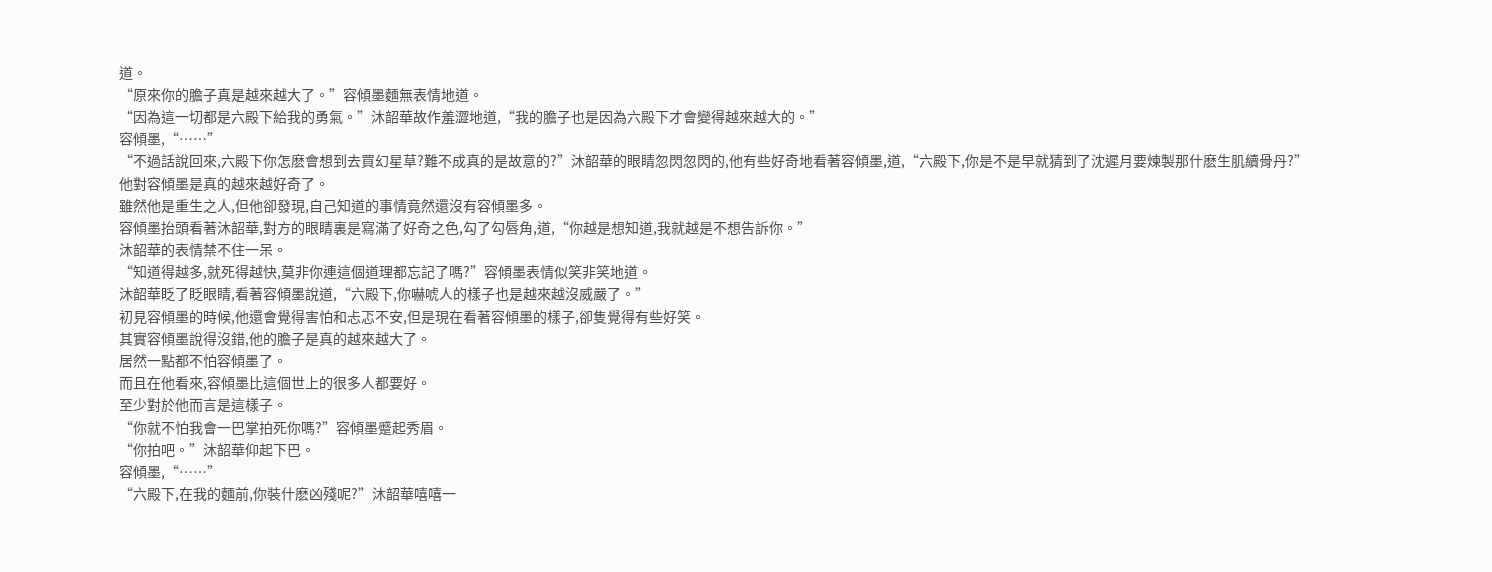道。
“原來你的膽子真是越來越大了。”容傾墨麵無表情地道。
“因為這一切都是六殿下給我的勇氣。”沐韶華故作羞澀地道,“我的膽子也是因為六殿下才會變得越來越大的。”
容傾墨,“……”
“不過話說回來,六殿下你怎麽會想到去買幻星草?難不成真的是故意的?”沐韶華的眼睛忽閃忽閃的,他有些好奇地看著容傾墨,道,“六殿下,你是不是早就猜到了沈遲月要煉製那什麽生肌續骨丹?”
他對容傾墨是真的越來越好奇了。
雖然他是重生之人,但他卻發現,自己知道的事情竟然還沒有容傾墨多。
容傾墨抬頭看著沐韶華,對方的眼睛裏是寫滿了好奇之色,勾了勾唇角,道,“你越是想知道,我就越是不想告訴你。”
沐韶華的表情禁不住一呆。
“知道得越多,就死得越快,莫非你連這個道理都忘記了嗎?”容傾墨表情似笑非笑地道。
沐韶華眨了眨眼睛,看著容傾墨說道,“六殿下,你嚇唬人的樣子也是越來越沒威嚴了。”
初見容傾墨的時候,他還會覺得害怕和忐忑不安,但是現在看著容傾墨的樣子,卻隻覺得有些好笑。
其實容傾墨說得沒錯,他的膽子是真的越來越大了。
居然一點都不怕容傾墨了。
而且在他看來,容傾墨比這個世上的很多人都要好。
至少對於他而言是這樣子。
“你就不怕我會一巴掌拍死你嗎?”容傾墨蹙起秀眉。
“你拍吧。”沐韶華仰起下巴。
容傾墨,“……”
“六殿下,在我的麵前,你裝什麽凶殘呢?”沐韶華嘻嘻一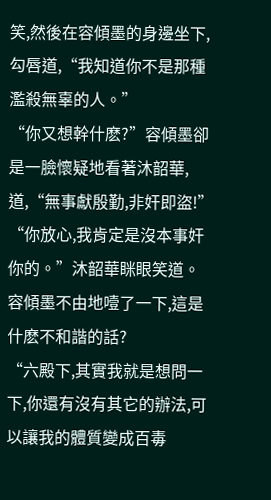笑,然後在容傾墨的身邊坐下,勾唇道,“我知道你不是那種濫殺無辜的人。”
“你又想幹什麽?”容傾墨卻是一臉懷疑地看著沐韶華,道,“無事獻殷勤,非奸即盜!”
“你放心,我肯定是沒本事奸你的。”沐韶華眯眼笑道。
容傾墨不由地噎了一下,這是什麽不和諧的話?
“六殿下,其實我就是想問一下,你還有沒有其它的辦法,可以讓我的體質變成百毒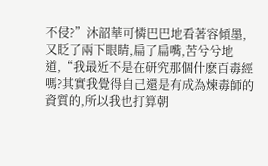不侵?”沐韶華可憐巴巴地看著容傾墨,又眨了兩下眼睛,扁了扁嘴,苦兮兮地道,“我最近不是在研究那個什麽百毒經嗎?其實我覺得自己還是有成為煉毒師的資質的,所以我也打算朝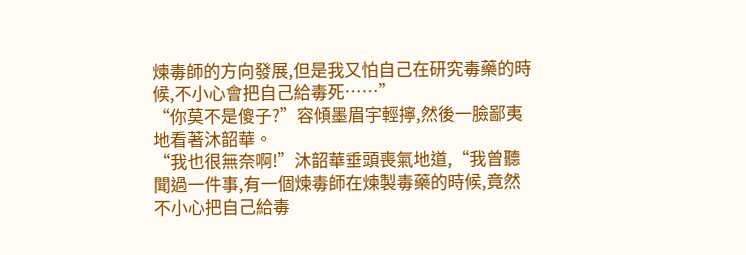煉毒師的方向發展,但是我又怕自己在研究毒藥的時候,不小心會把自己給毒死……”
“你莫不是傻子?”容傾墨眉宇輕擰,然後一臉鄙夷地看著沐韶華。
“我也很無奈啊!”沐韶華垂頭喪氣地道,“我曾聽聞過一件事,有一個煉毒師在煉製毒藥的時候,竟然不小心把自己給毒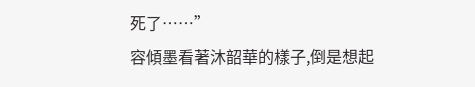死了……”
容傾墨看著沐韶華的樣子,倒是想起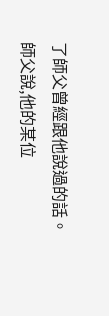了師父曾經跟他說過的話。
師父說,他的某位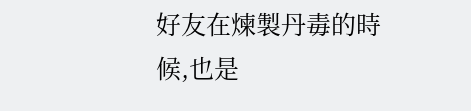好友在煉製丹毒的時候,也是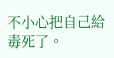不小心把自己給毒死了。